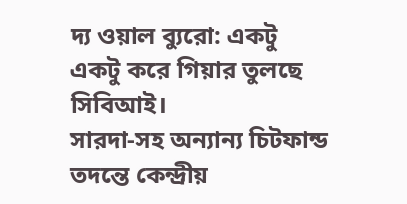দ্য ওয়াল ব্যুরো: একটু একটু করে গিয়ার তুলছে সিবিআই।
সারদা-সহ অন্যান্য চিটফান্ড তদন্তে কেন্দ্রীয়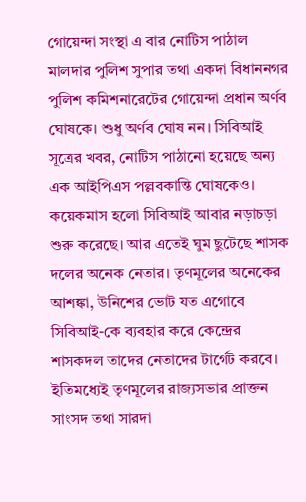গোয়েন্দা সংস্থা এ বার নোটিস পাঠাল মালদার পুলিশ সুপার তথা একদা বিধাননগর পুলিশ কমিশনারেটের গোয়েন্দা প্রধান অর্ণব ঘোষকে। শুধু অর্ণব ঘোষ নন। সিবিআই সূত্রের খবর, নোটিস পাঠানো হয়েছে অন্য এক আইপিএস পল্লবকান্তি ঘোষকেও।
কয়েকমাস হলো সিবিআই আবার নড়াচড়া শুরু করেছে। আর এতেই ঘুম ছুটেছে শাসক দলের অনেক নেতার। তৃণমূলের অনেকের আশঙ্কা, উনিশের ভোট যত এগোবে সিবিআই-কে ব্যবহার করে কেন্দ্রের শাসকদল তাদের নেতাদের টার্গেট করবে। ইতিমধ্যেই তৃণমূলের রাজ্যসভার প্রাক্তন সাংসদ তথা সারদা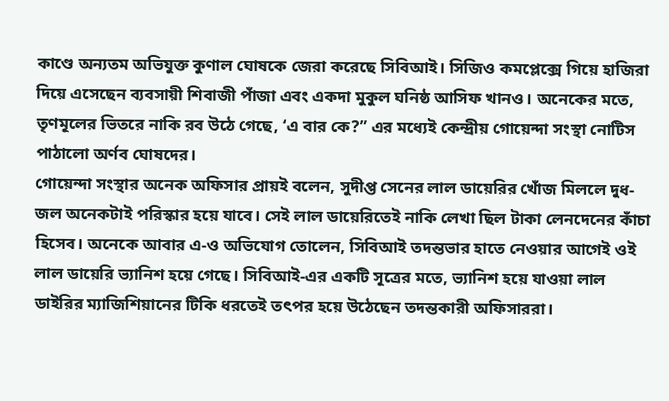কাণ্ডে অন্যতম অভিযুক্ত কুণাল ঘোষকে জেরা করেছে সিবিআই। সিজিও কমপ্লেক্সে গিয়ে হাজিরা দিয়ে এসেছেন ব্যবসায়ী শিবাজী পাঁজা এবং একদা মুকুল ঘনিষ্ঠ আসিফ খানও। অনেকের মতে, তৃণমূলের ভিতরে নাকি রব উঠে গেছে, ‘এ বার কে?” এর মধ্যেই কেন্দ্রীয় গোয়েন্দা সংস্থা নোটিস পাঠালো অর্ণব ঘোষদের।
গোয়েন্দা সংস্থার অনেক অফিসার প্রায়ই বলেন, সুদীপ্ত সেনের লাল ডায়েরির খোঁজ মিললে দুধ-জল অনেকটাই পরিস্কার হয়ে যাবে। সেই লাল ডায়েরিতেই নাকি লেখা ছিল টাকা লেনদেনের কাঁচা হিসেব। অনেকে আবার এ-ও অভিযোগ তোলেন, সিবিআই তদন্তভার হাতে নেওয়ার আগেই ওই লাল ডায়েরি ভ্যানিশ হয়ে গেছে। সিবিআই-এর একটি সূত্রের মতে, ভ্যানিশ হয়ে যাওয়া লাল ডাইরির ম্যাজিশিয়ানের টিকি ধরতেই তৎপর হয়ে উঠেছেন তদন্তকারী অফিসাররা।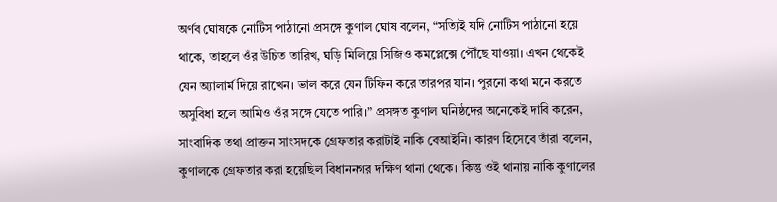অর্ণব ঘোষকে নোটিস পাঠানো প্রসঙ্গে কুণাল ঘোষ বলেন, “সত্যিই যদি নোটিস পাঠানো হয়ে থাকে, তাহলে ওঁর উচিত তারিখ, ঘড়ি মিলিয়ে সিজিও কমপ্লেক্সে পৌঁছে যাওয়া। এখন থেকেই যেন অ্যালার্ম দিয়ে রাখেন। ভাল করে যেন টিফিন করে তারপর যান। পুরনো কথা মনে করতে অসুবিধা হলে আমিও ওঁর সঙ্গে যেতে পারি।” প্রসঙ্গত কুণাল ঘনিষ্ঠদের অনেকেই দাবি করেন, সাংবাদিক তথা প্রাক্তন সাংসদকে গ্রেফতার করাটাই নাকি বেআইনি। কারণ হিসেবে তাঁরা বলেন, কুণালকে গ্রেফতার করা হয়েছিল বিধাননগর দক্ষিণ থানা থেকে। কিন্তু ওই থানায় নাকি কুণালের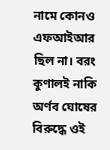নামে কোনও এফআইআর ছিল না। বরং কুণালই নাকি অর্ণব ঘোষের বিরুদ্ধে ওই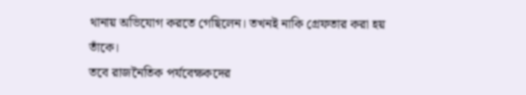থানায় অভিযোগ করতে গেছিলেন। তখনই নাকি গ্রেফতার করা হয় তাঁকে।
তবে রাজনৈতিক পর্যবেক্ষকদের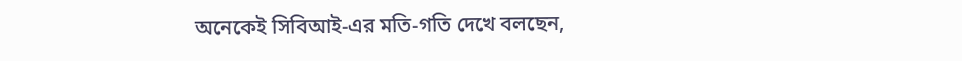অনেকেই সিবিআই-এর মতি-গতি দেখে বলছেন,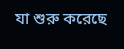যা শুরু করেছে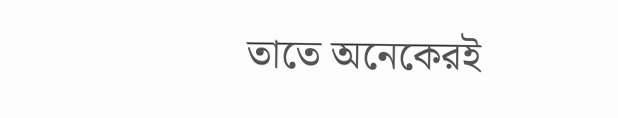তাতে অনেকেরই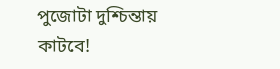পুজোটা দুশ্চিন্তায় কাটবে!